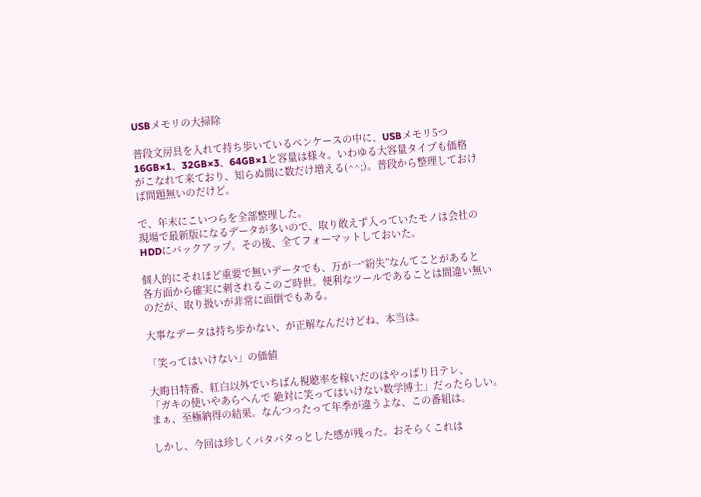USBメモリの大掃除

普段文房具を入れて持ち歩いているペンケースの中に、USBメモリ5つ
16GB×1、32GB×3、64GB×1と容量は様々。いわゆる大容量タイプも価格
がこなれて来ており、知らぬ間に数だけ増える(^^;)。普段から整理しておけ
ば問題無いのだけど。

で、年末にこいつらを全部整理した。
現場で最新版になるデータが多いので、取り敢えず入っていたモノは会社の
HDDにバックアップ。その後、全てフォーマットしておいた。

個人的にそれほど重要で無いデータでも、万が一“紛失”なんてことがあると
各方面から確実に刺されるこのご時世。便利なツールであることは間違い無い
のだが、取り扱いが非常に面倒でもある。

大事なデータは持ち歩かない、が正解なんだけどね、本当は。

「笑ってはいけない」の価値

大晦日特番、紅白以外でいちばん視聴率を稼いだのはやっぱり日テレ、
「ガキの使いやあらへんで 絶対に笑ってはいけない数学博士」だったらしい。
まぁ、至極納得の結果。なんつったって年季が違うよな、この番組は。

しかし、今回は珍しくバタバタっとした感が残った。おそらくこれは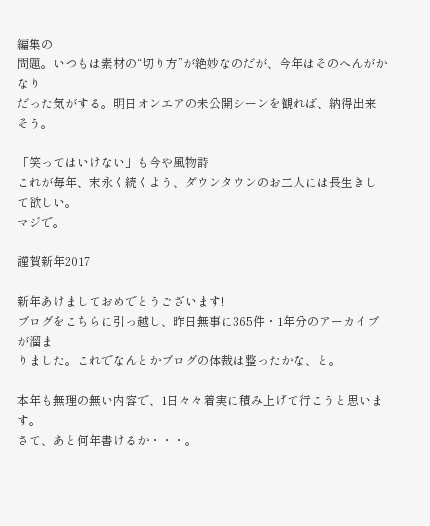編集の
問題。いつもは素材の“切り方”が絶妙なのだが、今年はそのへんがかなり
だった気がする。明日オンエアの未公開シーンを観れば、納得出来そう。

「笑ってはいけない」も今や風物詩
これが毎年、末永く続くよう、ダウンタウンのお二人には長生きして欲しい。
マジで。

謹賀新年2017

新年あけましておめでとうございます!
ブログをこちらに引っ越し、昨日無事に365件・1年分のアーカイブが溜ま
りました。これでなんとかブログの体裁は整ったかな、と。

本年も無理の無い内容で、1日々々着実に積み上げて行こうと思います。
さて、あと何年書けるか・・・。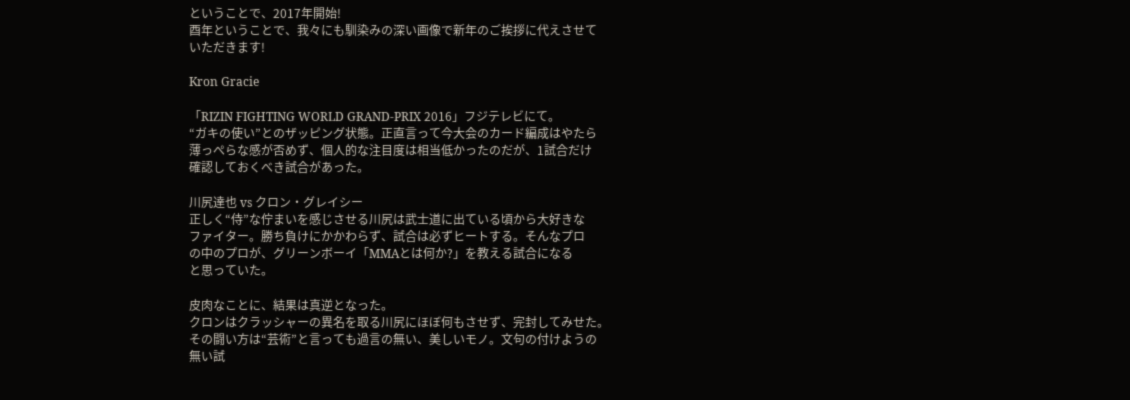ということで、2017年開始!
酉年ということで、我々にも馴染みの深い画像で新年のご挨拶に代えさせて
いただきます!

Kron Gracie

「RIZIN FIGHTING WORLD GRAND-PRIX 2016」フジテレビにて。
“ガキの使い”とのザッピング状態。正直言って今大会のカード編成はやたら
薄っぺらな感が否めず、個人的な注目度は相当低かったのだが、1試合だけ
確認しておくべき試合があった。

川尻達也 vs クロン・グレイシー
正しく“侍”な佇まいを感じさせる川尻は武士道に出ている頃から大好きな
ファイター。勝ち負けにかかわらず、試合は必ずヒートする。そんなプロ
の中のプロが、グリーンボーイ「MMAとは何か?」を教える試合になる
と思っていた。

皮肉なことに、結果は真逆となった。
クロンはクラッシャーの異名を取る川尻にほぼ何もさせず、完封してみせた。
その闘い方は“芸術”と言っても過言の無い、美しいモノ。文句の付けようの
無い試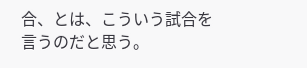合、とは、こういう試合を言うのだと思う。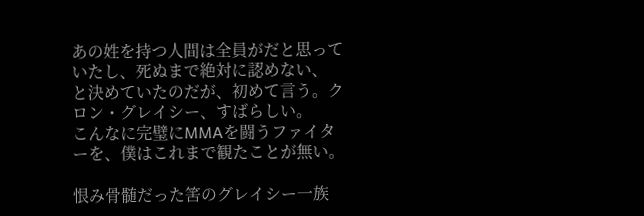あの姓を持つ人間は全員がだと思っていたし、死ぬまで絶対に認めない、
と決めていたのだが、初めて言う。クロン・グレイシー、すばらしい。
こんなに完璧にMMAを闘うファイターを、僕はこれまで観たことが無い。

恨み骨髄だった筈のグレイシー一族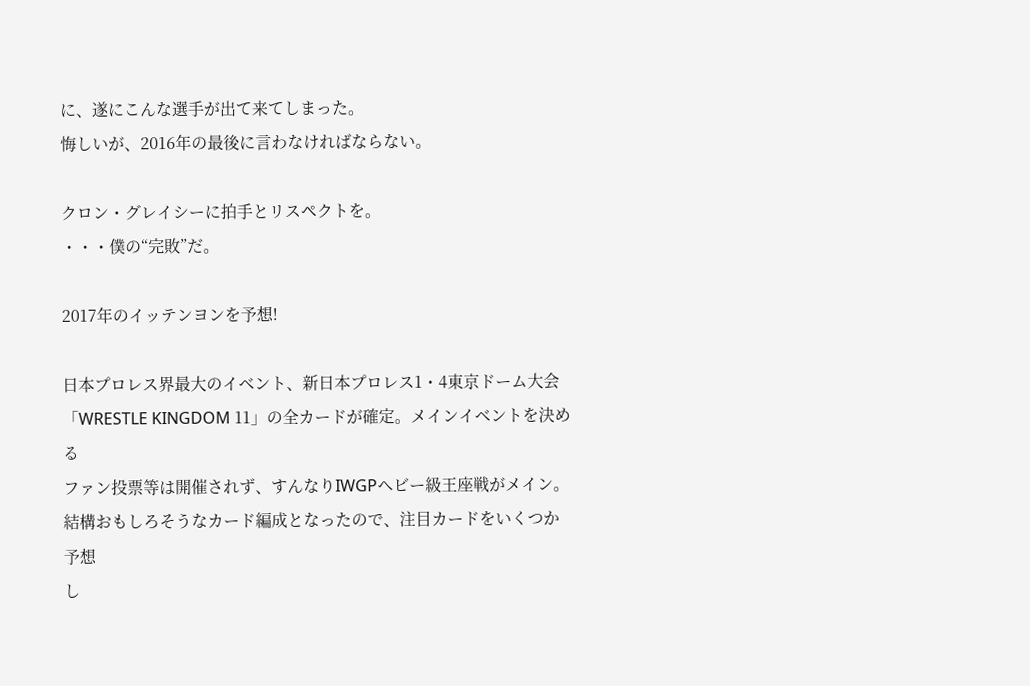に、遂にこんな選手が出て来てしまった。
悔しいが、2016年の最後に言わなければならない。

クロン・グレイシーに拍手とリスペクトを。
・・・僕の“完敗”だ。

2017年のイッテンヨンを予想!

日本プロレス界最大のイベント、新日本プロレス1・4東京ドーム大会
「WRESTLE KINGDOM 11」の全カードが確定。メインイベントを決める
ファン投票等は開催されず、すんなりIWGPヘビー級王座戦がメイン。
結構おもしろそうなカード編成となったので、注目カードをいくつか予想
し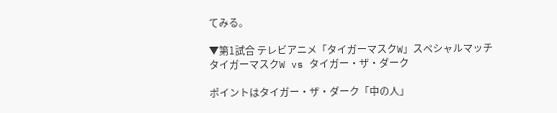てみる。

▼第1試合 テレビアニメ「タイガーマスクW」スペシャルマッチ
タイガーマスクW vs タイガー・ザ・ダーク

ポイントはタイガー・ザ・ダーク「中の人」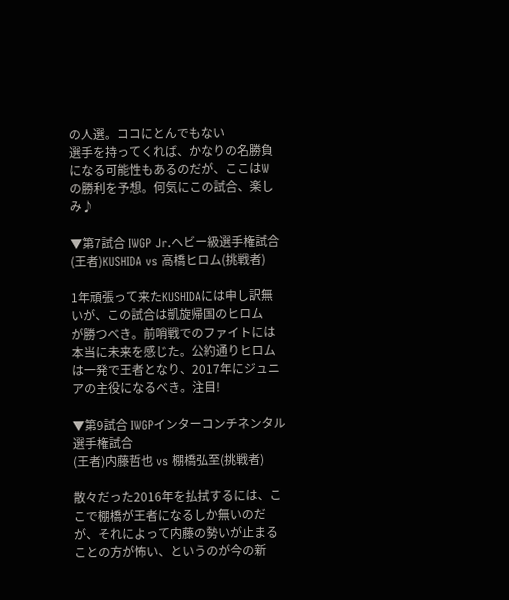の人選。ココにとんでもない
選手を持ってくれば、かなりの名勝負になる可能性もあるのだが、ここはW
の勝利を予想。何気にこの試合、楽しみ♪

▼第7試合 IWGP Jr.ヘビー級選手権試合
(王者)KUSHIDA vs 高橋ヒロム(挑戦者)

1年頑張って来たKUSHIDAには申し訳無いが、この試合は凱旋帰国のヒロム
が勝つべき。前哨戦でのファイトには本当に未来を感じた。公約通りヒロム
は一発で王者となり、2017年にジュニアの主役になるべき。注目!

▼第9試合 IWGPインターコンチネンタル選手権試合
(王者)内藤哲也 vs 棚橋弘至(挑戦者)

散々だった2016年を払拭するには、ここで棚橋が王者になるしか無いのだ
が、それによって内藤の勢いが止まることの方が怖い、というのが今の新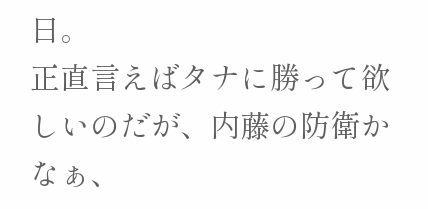日。
正直言えばタナに勝って欲しいのだが、内藤の防衛かなぁ、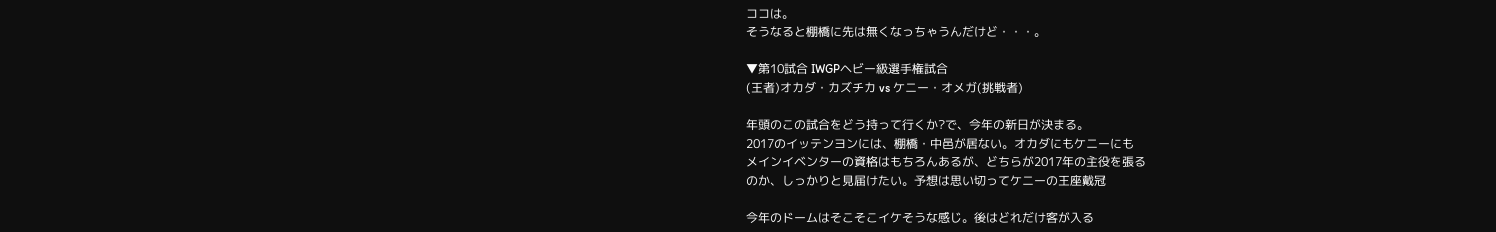ココは。
そうなると棚橋に先は無くなっちゃうんだけど・・・。

▼第10試合 IWGPヘビー級選手権試合
(王者)オカダ・カズチカ vs ケニー・オメガ(挑戦者)

年頭のこの試合をどう持って行くか?で、今年の新日が決まる。
2017のイッテンヨンには、棚橋・中邑が居ない。オカダにもケニーにも
メインイベンターの資格はもちろんあるが、どちらが2017年の主役を張る
のか、しっかりと見届けたい。予想は思い切ってケニーの王座戴冠

今年のドームはそこそこイケそうな感じ。後はどれだけ客が入る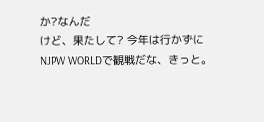か?なんだ
けど、果たして? 今年は行かずにNJPW WORLDで観戦だな、きっと。